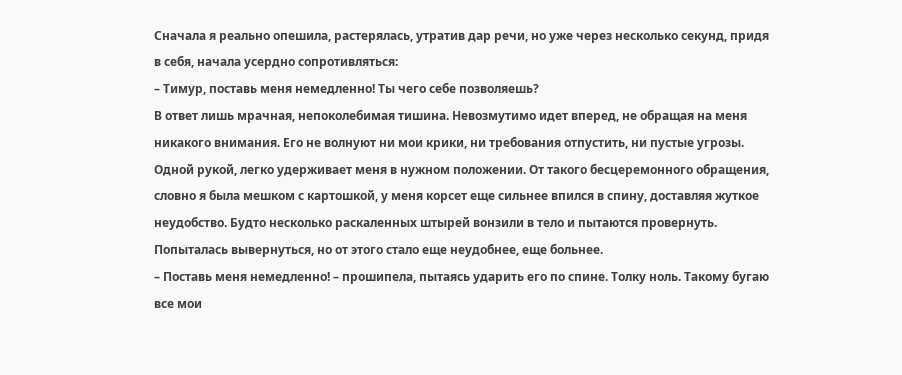Сначала я реально опешила, растерялась, утратив дар речи, но уже через несколько секунд, придя в себя, начала усердно сопротивляться:
– Тимур, поставь меня немедленно! Ты чего себе позволяешь?
В ответ лишь мрачная, непоколебимая тишина. Невозмутимо идет вперед, не обращая на меня никакого внимания. Его не волнуют ни мои крики, ни требования отпустить, ни пустые угрозы. Одной рукой, легко удерживает меня в нужном положении. От такого бесцеремонного обращения, словно я была мешком с картошкой, у меня корсет еще сильнее впился в спину, доставляя жуткое неудобство. Будто несколько раскаленных штырей вонзили в тело и пытаются провернуть. Попыталась вывернуться, но от этого стало еще неудобнее, еще больнее.
– Поставь меня немедленно! – прошипела, пытаясь ударить его по спине. Толку ноль. Такому бугаю все мои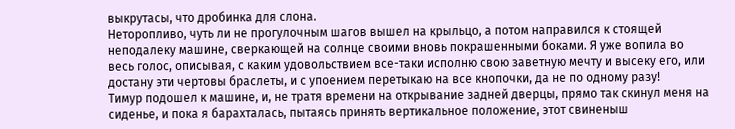выкрутасы, что дробинка для слона.
Неторопливо, чуть ли не прогулочным шагов вышел на крыльцо, а потом направился к стоящей неподалеку машине, сверкающей на солнце своими вновь покрашенными боками. Я уже вопила во весь голос, описывая, с каким удовольствием все-таки исполню свою заветную мечту и высеку его, или достану эти чертовы браслеты, и с упоением перетыкаю на все кнопочки, да не по одному разу!
Тимур подошел к машине, и, не тратя времени на открывание задней дверцы, прямо так скинул меня на сиденье, и пока я барахталась, пытаясь принять вертикальное положение, этот свиненыш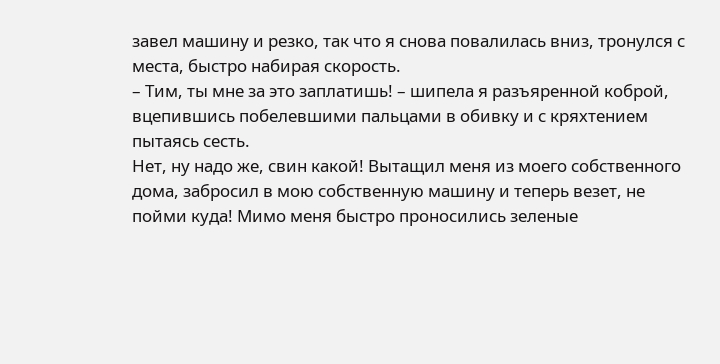завел машину и резко, так что я снова повалилась вниз, тронулся с места, быстро набирая скорость.
– Тим, ты мне за это заплатишь! – шипела я разъяренной коброй, вцепившись побелевшими пальцами в обивку и с кряхтением пытаясь сесть.
Нет, ну надо же, свин какой! Вытащил меня из моего собственного дома, забросил в мою собственную машину и теперь везет, не пойми куда! Мимо меня быстро проносились зеленые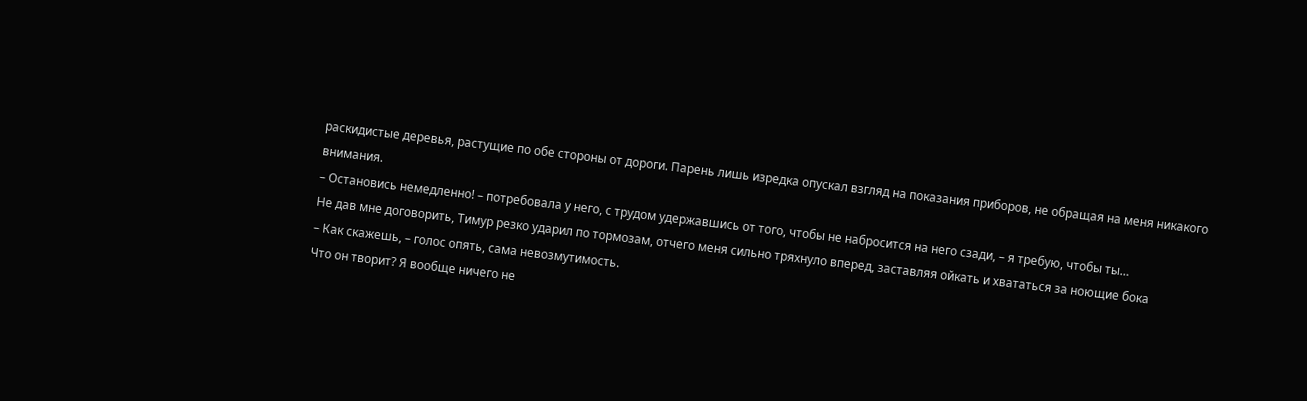раскидистые деревья, растущие по обе стороны от дороги. Парень лишь изредка опускал взгляд на показания приборов, не обращая на меня никакого внимания.
– Остановись немедленно! – потребовала у него, с трудом удержавшись от того, чтобы не набросится на него сзади, – я требую, чтобы ты…
Не дав мне договорить, Тимур резко ударил по тормозам, отчего меня сильно тряхнуло вперед, заставляя ойкать и хвататься за ноющие бока
– Как скажешь, – голос опять, сама невозмутимость.
Что он творит? Я вообще ничего не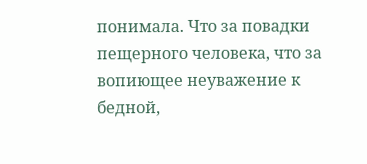понимала. Что за повадки пещерного человека, что за вопиющее неуважение к бедной,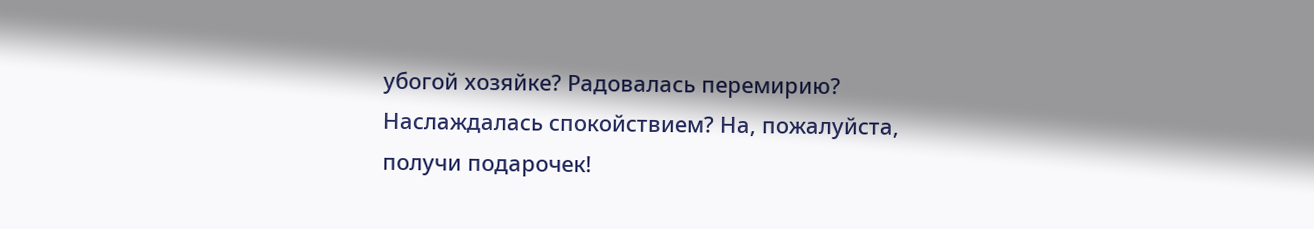убогой хозяйке? Радовалась перемирию? Наслаждалась спокойствием? На, пожалуйста, получи подарочек!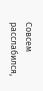Совсем расслабился,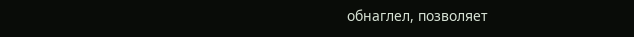обнаглел, позволяет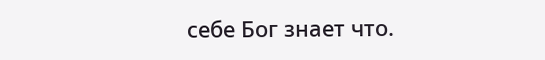себе Бог знает что.